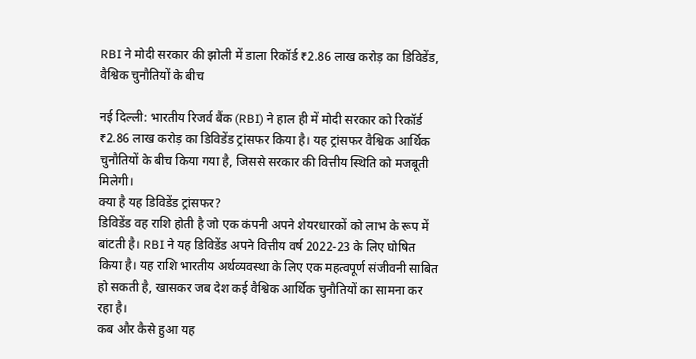RBI ने मोदी सरकार की झोली में डाला रिकॉर्ड ₹2.86 लाख करोड़ का डिविडेंड, वैश्विक चुनौतियों के बीच

नई दिल्ली: भारतीय रिजर्व बैंक (RBI) ने हाल ही में मोदी सरकार को रिकॉर्ड ₹2.86 लाख करोड़ का डिविडेंड ट्रांसफर किया है। यह ट्रांसफर वैश्विक आर्थिक चुनौतियों के बीच किया गया है, जिससे सरकार की वित्तीय स्थिति को मजबूती मिलेगी।
क्या है यह डिविडेंड ट्रांसफर?
डिविडेंड वह राशि होती है जो एक कंपनी अपने शेयरधारकों को लाभ के रूप में बांटती है। RBI ने यह डिविडेंड अपने वित्तीय वर्ष 2022-23 के लिए घोषित किया है। यह राशि भारतीय अर्थव्यवस्था के लिए एक महत्वपूर्ण संजीवनी साबित हो सकती है, खासकर जब देश कई वैश्विक आर्थिक चुनौतियों का सामना कर रहा है।
कब और कैसे हुआ यह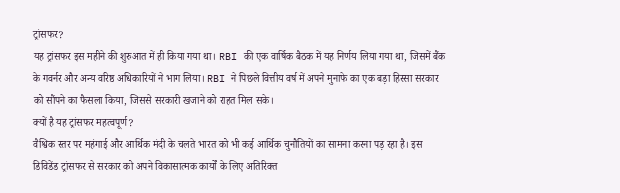ट्रांसफर?
यह ट्रांसफर इस महीने की शुरुआत में ही किया गया था। RBI की एक वार्षिक बैठक में यह निर्णय लिया गया था, जिसमें बैंक के गवर्नर और अन्य वरिष्ठ अधिकारियों ने भाग लिया। RBI ने पिछले वित्तीय वर्ष में अपने मुनाफे का एक बड़ा हिस्सा सरकार को सौंपने का फैसला किया, जिससे सरकारी खजाने को राहत मिल सके।
क्यों है यह ट्रांसफर महत्वपूर्ण?
वैश्विक स्तर पर महंगाई और आर्थिक मंदी के चलते भारत को भी कई आर्थिक चुनौतियों का सामना करना पड़ रहा है। इस डिविडेंड ट्रांसफर से सरकार को अपने विकासात्मक कार्यों के लिए अतिरिक्त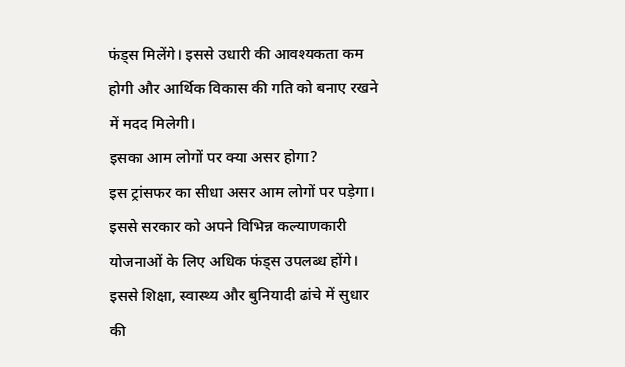फंड्स मिलेंगे। इससे उधारी की आवश्यकता कम होगी और आर्थिक विकास की गति को बनाए रखने में मदद मिलेगी।
इसका आम लोगों पर क्या असर होगा?
इस ट्रांसफर का सीधा असर आम लोगों पर पड़ेगा। इससे सरकार को अपने विभिन्न कल्याणकारी योजनाओं के लिए अधिक फंड्स उपलब्ध होंगे। इससे शिक्षा, स्वास्थ्य और बुनियादी ढांचे में सुधार की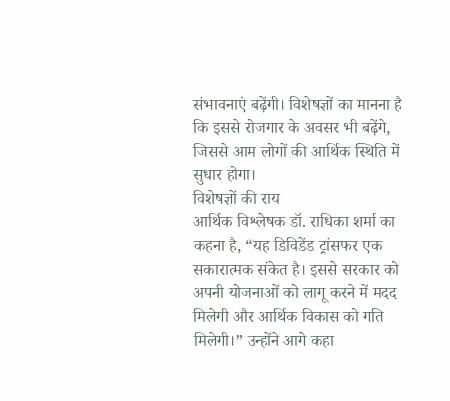संभावनाएं बढ़ेंगी। विशेषज्ञों का मानना है कि इससे रोजगार के अवसर भी बढ़ेंगे, जिससे आम लोगों की आर्थिक स्थिति में सुधार होगा।
विशेषज्ञों की राय
आर्थिक विश्लेषक डॉ. राधिका शर्मा का कहना है, “यह डिविडेंड ट्रांसफर एक सकारात्मक संकेत है। इससे सरकार को अपनी योजनाओं को लागू करने में मदद मिलेगी और आर्थिक विकास को गति मिलेगी।” उन्होंने आगे कहा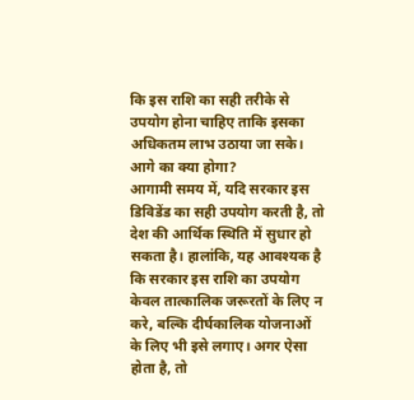कि इस राशि का सही तरीके से उपयोग होना चाहिए ताकि इसका अधिकतम लाभ उठाया जा सके।
आगे का क्या होगा?
आगामी समय में, यदि सरकार इस डिविडेंड का सही उपयोग करती है, तो देश की आर्थिक स्थिति में सुधार हो सकता है। हालांकि, यह आवश्यक है कि सरकार इस राशि का उपयोग केवल तात्कालिक जरूरतों के लिए न करे, बल्कि दीर्घकालिक योजनाओं के लिए भी इसे लगाए। अगर ऐसा होता है, तो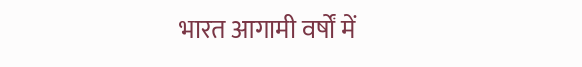भारत आगामी वर्षों में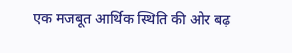एक मजबूत आर्थिक स्थिति की ओर बढ़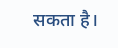सकता है।